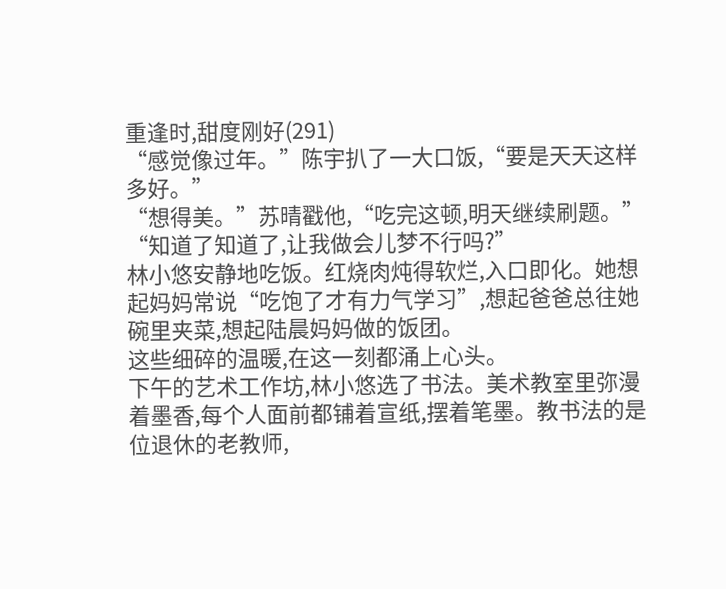重逢时,甜度刚好(291)
“感觉像过年。”陈宇扒了一大口饭,“要是天天这样多好。”
“想得美。”苏晴戳他,“吃完这顿,明天继续刷题。”
“知道了知道了,让我做会儿梦不行吗?”
林小悠安静地吃饭。红烧肉炖得软烂,入口即化。她想起妈妈常说“吃饱了才有力气学习”,想起爸爸总往她碗里夹菜,想起陆晨妈妈做的饭团。
这些细碎的温暖,在这一刻都涌上心头。
下午的艺术工作坊,林小悠选了书法。美术教室里弥漫着墨香,每个人面前都铺着宣纸,摆着笔墨。教书法的是位退休的老教师,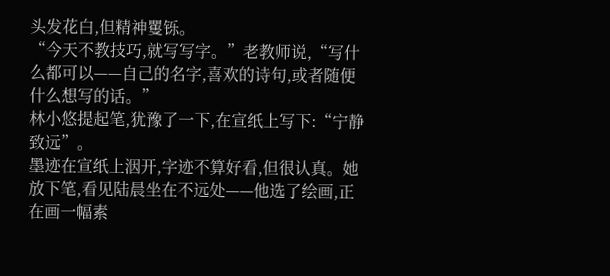头发花白,但精神矍铄。
“今天不教技巧,就写写字。”老教师说,“写什么都可以——自己的名字,喜欢的诗句,或者随便什么想写的话。”
林小悠提起笔,犹豫了一下,在宣纸上写下:“宁静致远”。
墨迹在宣纸上洇开,字迹不算好看,但很认真。她放下笔,看见陆晨坐在不远处——他选了绘画,正在画一幅素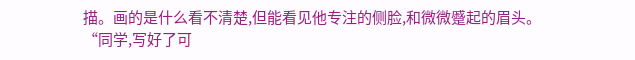描。画的是什么看不清楚,但能看见他专注的侧脸,和微微蹙起的眉头。
“同学,写好了可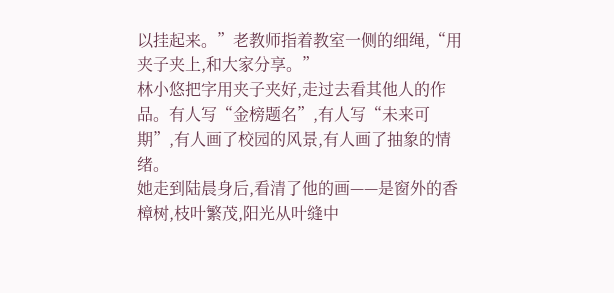以挂起来。”老教师指着教室一侧的细绳,“用夹子夹上,和大家分享。”
林小悠把字用夹子夹好,走过去看其他人的作品。有人写“金榜题名”,有人写“未来可期”,有人画了校园的风景,有人画了抽象的情绪。
她走到陆晨身后,看清了他的画——是窗外的香樟树,枝叶繁茂,阳光从叶缝中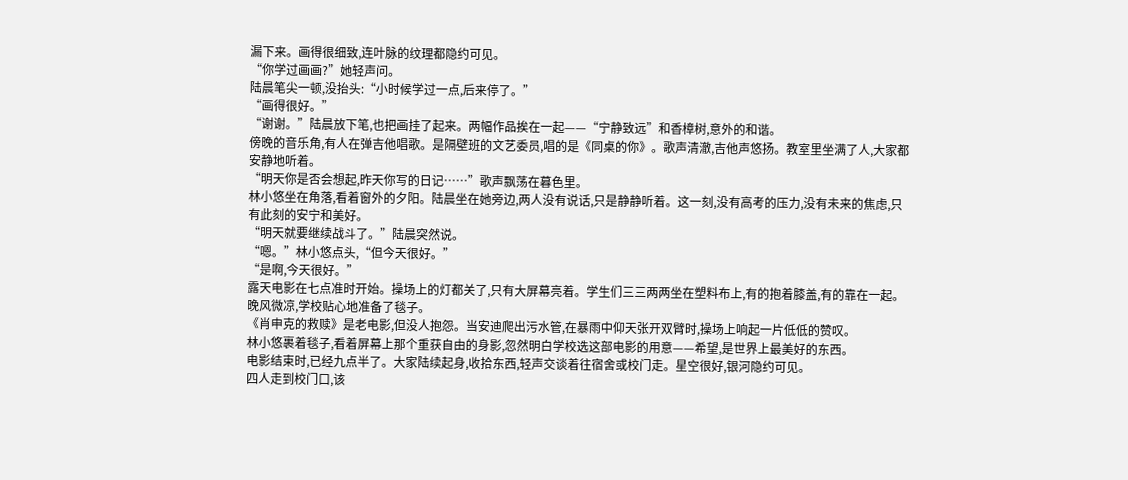漏下来。画得很细致,连叶脉的纹理都隐约可见。
“你学过画画?”她轻声问。
陆晨笔尖一顿,没抬头:“小时候学过一点,后来停了。”
“画得很好。”
“谢谢。”陆晨放下笔,也把画挂了起来。两幅作品挨在一起——“宁静致远”和香樟树,意外的和谐。
傍晚的音乐角,有人在弹吉他唱歌。是隔壁班的文艺委员,唱的是《同桌的你》。歌声清澈,吉他声悠扬。教室里坐满了人,大家都安静地听着。
“明天你是否会想起,昨天你写的日记……”歌声飘荡在暮色里。
林小悠坐在角落,看着窗外的夕阳。陆晨坐在她旁边,两人没有说话,只是静静听着。这一刻,没有高考的压力,没有未来的焦虑,只有此刻的安宁和美好。
“明天就要继续战斗了。”陆晨突然说。
“嗯。”林小悠点头,“但今天很好。”
“是啊,今天很好。”
露天电影在七点准时开始。操场上的灯都关了,只有大屏幕亮着。学生们三三两两坐在塑料布上,有的抱着膝盖,有的靠在一起。晚风微凉,学校贴心地准备了毯子。
《肖申克的救赎》是老电影,但没人抱怨。当安迪爬出污水管,在暴雨中仰天张开双臂时,操场上响起一片低低的赞叹。
林小悠裹着毯子,看着屏幕上那个重获自由的身影,忽然明白学校选这部电影的用意——希望,是世界上最美好的东西。
电影结束时,已经九点半了。大家陆续起身,收拾东西,轻声交谈着往宿舍或校门走。星空很好,银河隐约可见。
四人走到校门口,该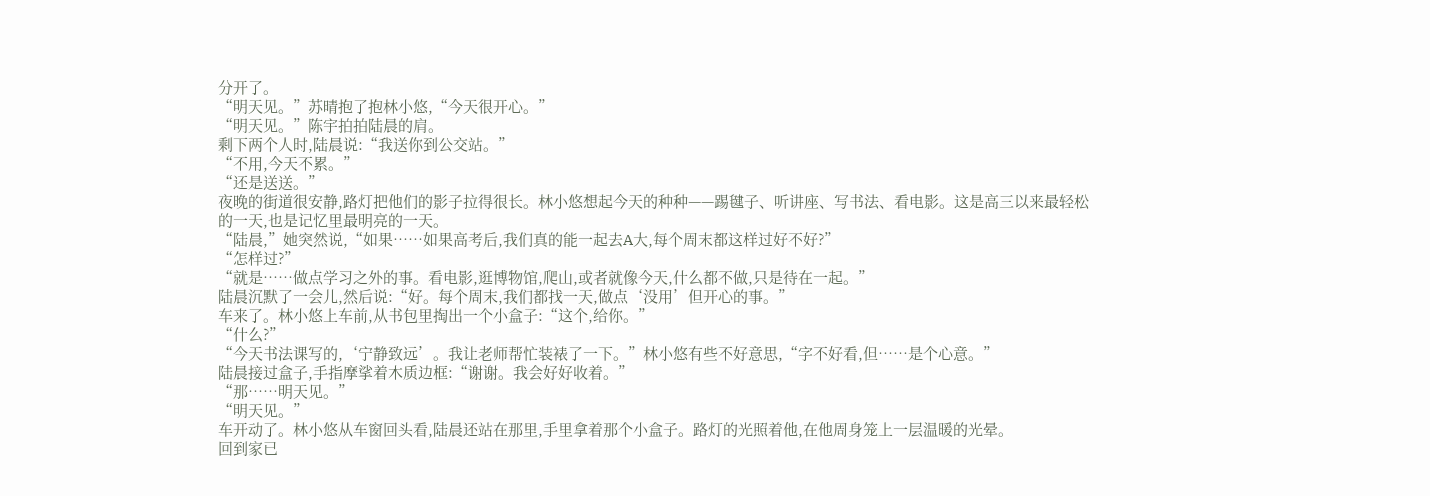分开了。
“明天见。”苏晴抱了抱林小悠,“今天很开心。”
“明天见。”陈宇拍拍陆晨的肩。
剩下两个人时,陆晨说:“我送你到公交站。”
“不用,今天不累。”
“还是送送。”
夜晚的街道很安静,路灯把他们的影子拉得很长。林小悠想起今天的种种——踢毽子、听讲座、写书法、看电影。这是高三以来最轻松的一天,也是记忆里最明亮的一天。
“陆晨,”她突然说,“如果……如果高考后,我们真的能一起去A大,每个周末都这样过好不好?”
“怎样过?”
“就是……做点学习之外的事。看电影,逛博物馆,爬山,或者就像今天,什么都不做,只是待在一起。”
陆晨沉默了一会儿,然后说:“好。每个周末,我们都找一天,做点‘没用’但开心的事。”
车来了。林小悠上车前,从书包里掏出一个小盒子:“这个,给你。”
“什么?”
“今天书法课写的,‘宁静致远’。我让老师帮忙装裱了一下。”林小悠有些不好意思,“字不好看,但……是个心意。”
陆晨接过盒子,手指摩挲着木质边框:“谢谢。我会好好收着。”
“那……明天见。”
“明天见。”
车开动了。林小悠从车窗回头看,陆晨还站在那里,手里拿着那个小盒子。路灯的光照着他,在他周身笼上一层温暖的光晕。
回到家已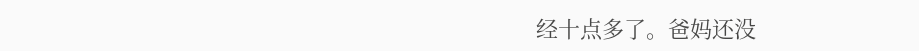经十点多了。爸妈还没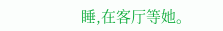睡,在客厅等她。